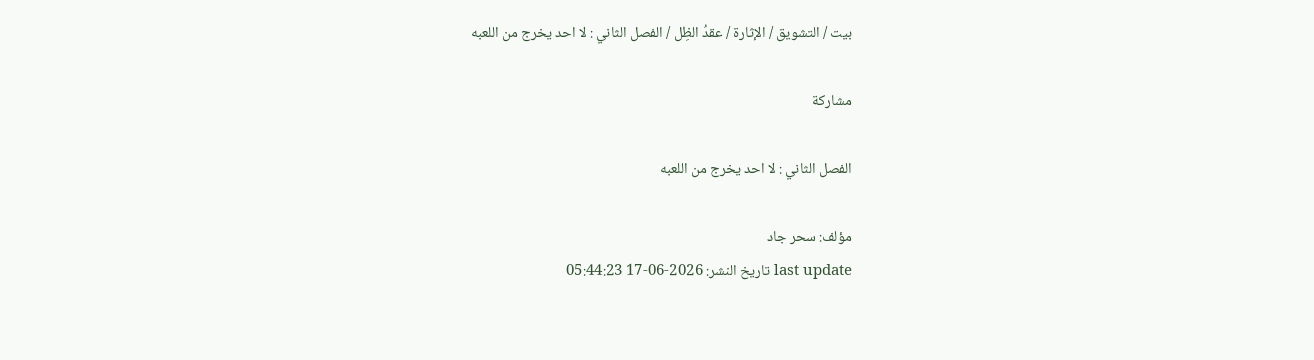بيت / التشويق / الإثارة / عقدُ الظِل / الفصل الثاني : لا احد يخرج من اللعبه

مشاركة

الفصل الثاني : لا احد يخرج من اللعبه

مؤلف: سحر جاد
last update تاريخ النشر: 2026-06-17 05:44:23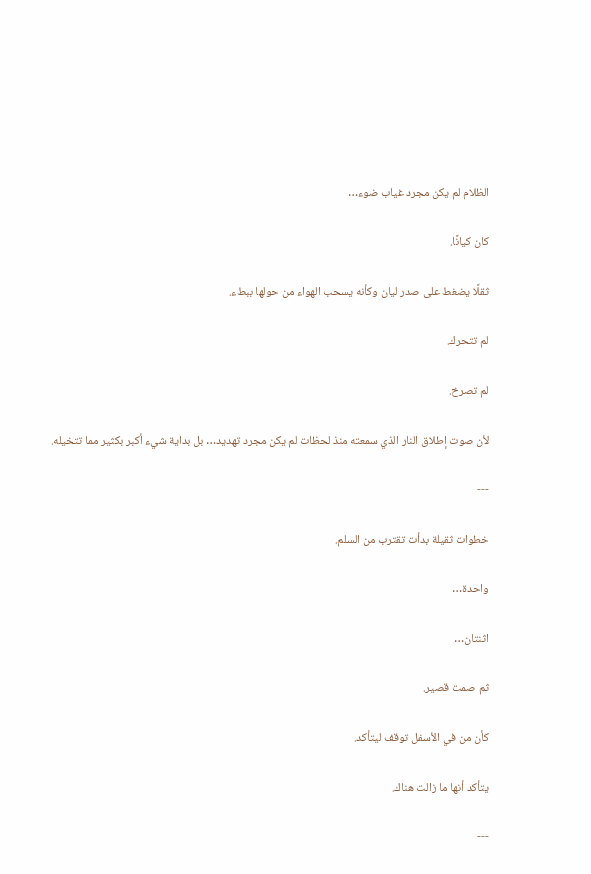الظلام لم يكن مجرد غياب ضوء…

كان كيانًا.

ثقلًا يضغط على صدر ليان وكأنه يسحب الهواء من حولها ببطء.

لم تتحرك.

لم تصرخ.

لأن صوت إطلاق النار الذي سمعته منذ لحظات لم يكن مجرد تهديد… بل بداية شيء أكبر بكثير مما تتخيله.

---

خطوات ثقيلة بدأت تقترب من السلم.

واحدة…

اثنتان…

ثم صمت قصير.

كأن من في الأسفل توقف ليتأكد.

يتأكد أنها ما زالت هناك.

---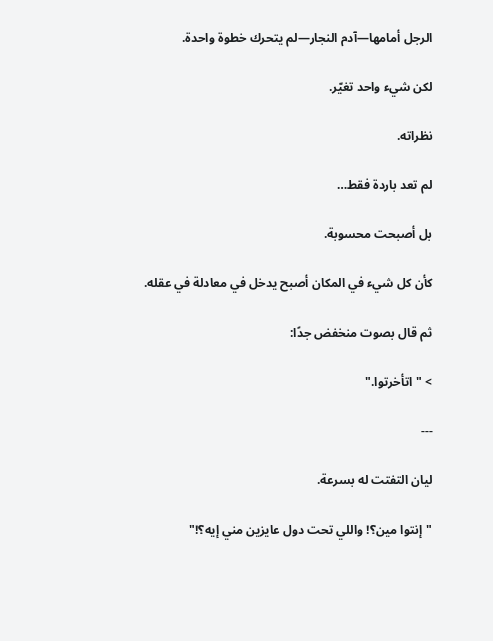الرجل أمامها—آدم النجار—لم يتحرك خطوة واحدة.

لكن شيء واحد تغيّر.

نظراته.

لم تعد باردة فقط…

بل أصبحت محسوبة.

كأن كل شيء في المكان أصبح يدخل في معادلة في عقله.

ثم قال بصوت منخفض جدًا:

> "اتأخرتوا."

---

ليان التفتت له بسرعة.

"إنتوا مين؟! واللي تحت دول عايزين مني إيه؟!"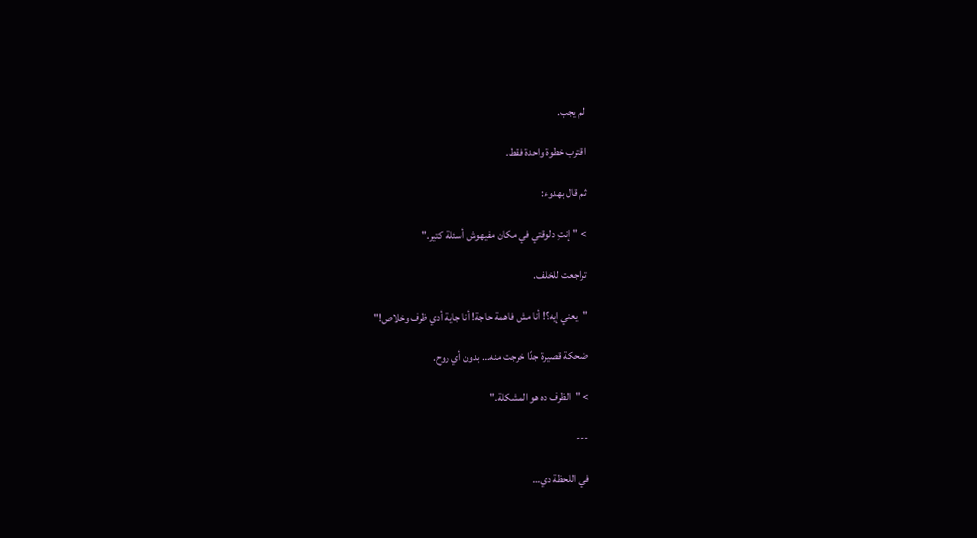لم يجب.

اقترب خطوة واحدة فقط.

ثم قال بهدوء:

> "إنتِ دلوقتي في مكان مفيهوش أسئلة كتير."

تراجعت للخلف.

"يعني إيه؟! أنا مش فاهمة حاجة! أنا جاية أدي ظرف وخلاص!"

ضحكة قصيرة جدًا خرجت منه… بدون أي روح.

> "الظرف ده هو المشكلة."

---

في اللحظة دي…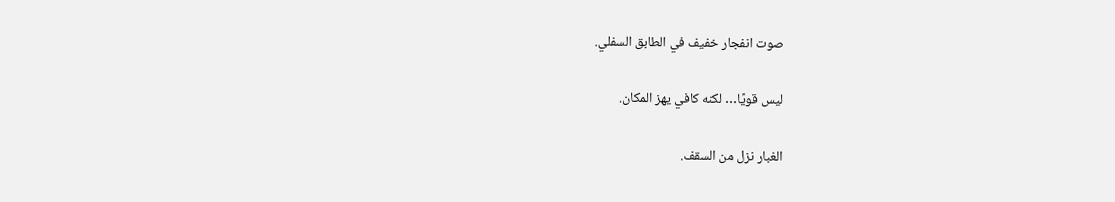صوت انفجار خفيف في الطابق السفلي.

ليس قويًا… لكنه كافي يهز المكان.

الغبار نزل من السقف.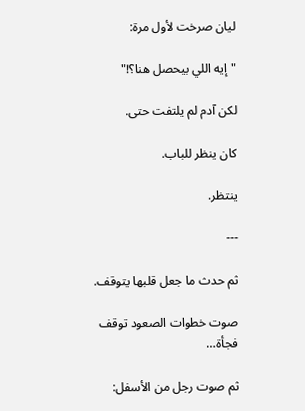ليان صرخت لأول مرة:

"إيه اللي بيحصل هنا؟!"

لكن آدم لم يلتفت حتى.

كان ينظر للباب.

ينتظر.

---

ثم حدث ما جعل قلبها يتوقف.

صوت خطوات الصعود توقف فجأة…

ثم صوت رجل من الأسفل: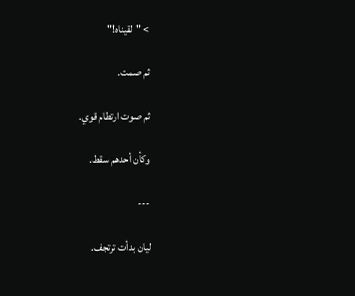> "لقيناه!"

ثم صمت.

ثم صوت ارتطام قوي.

وكأن أحدهم سقط.

---

ليان بدأت ترتجف.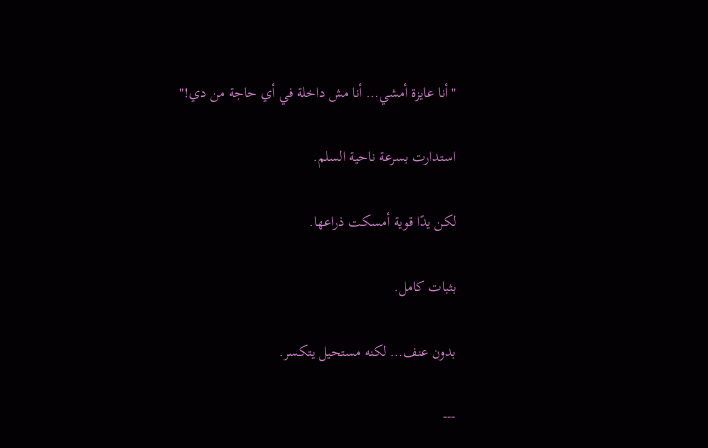"أنا عايزة أمشي… أنا مش داخلة في أي حاجة من دي!"

استدارت بسرعة ناحية السلم.

لكن يدًا قوية أمسكت ذراعها.

بثبات كامل.

بدون عنف… لكنه مستحيل يتكسر.

---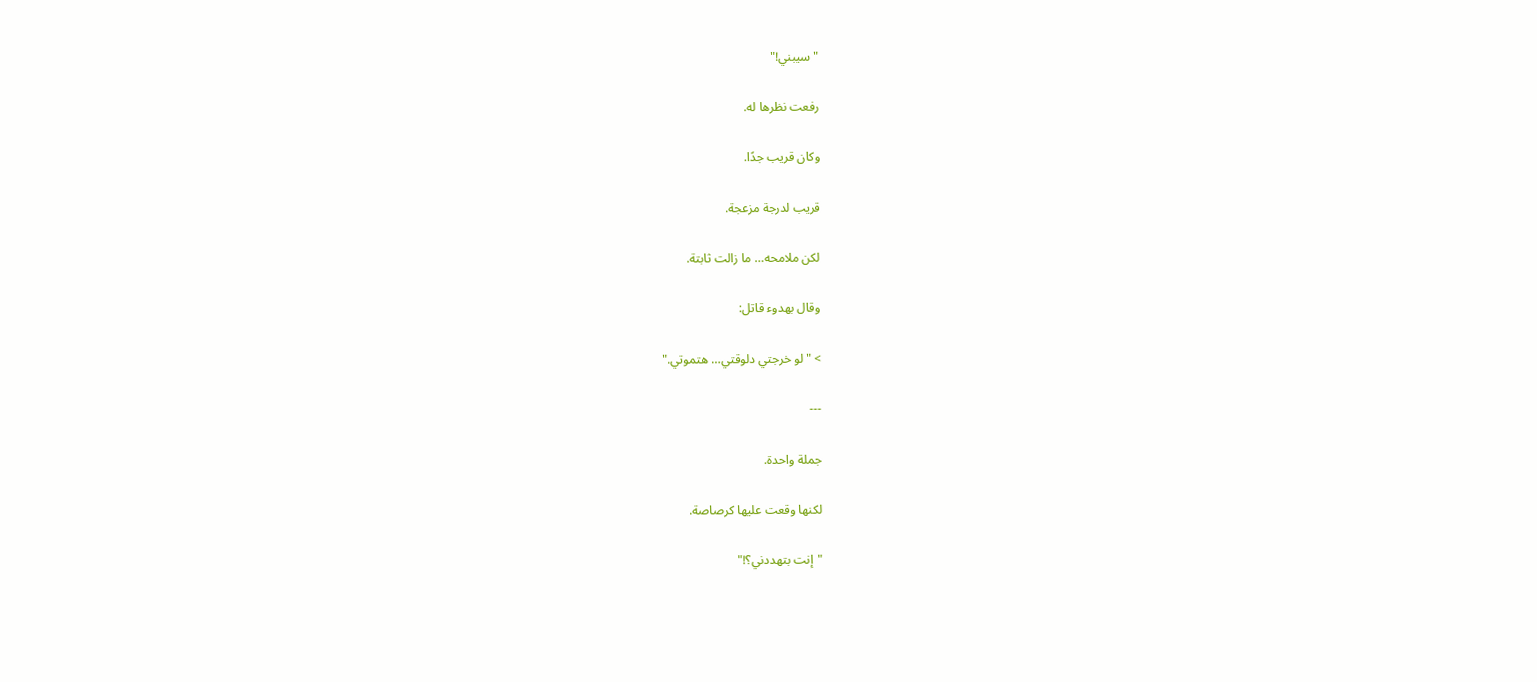"سيبني!"

رفعت نظرها له.

وكان قريب جدًا.

قريب لدرجة مزعجة.

لكن ملامحه… ما زالت ثابتة.

وقال بهدوء قاتل:

> "لو خرجتي دلوقتي… هتموتي."

---

جملة واحدة.

لكنها وقعت عليها كرصاصة.

"إنت بتهددني؟!"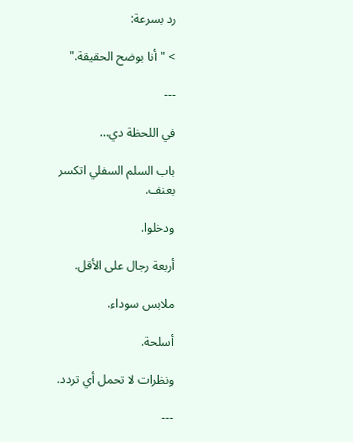رد بسرعة:

> "أنا بوضح الحقيقة."

---

في اللحظة دي…

باب السلم السفلي اتكسر بعنف.

ودخلوا.

أربعة رجال على الأقل.

ملابس سوداء.

أسلحة.

ونظرات لا تحمل أي تردد.

---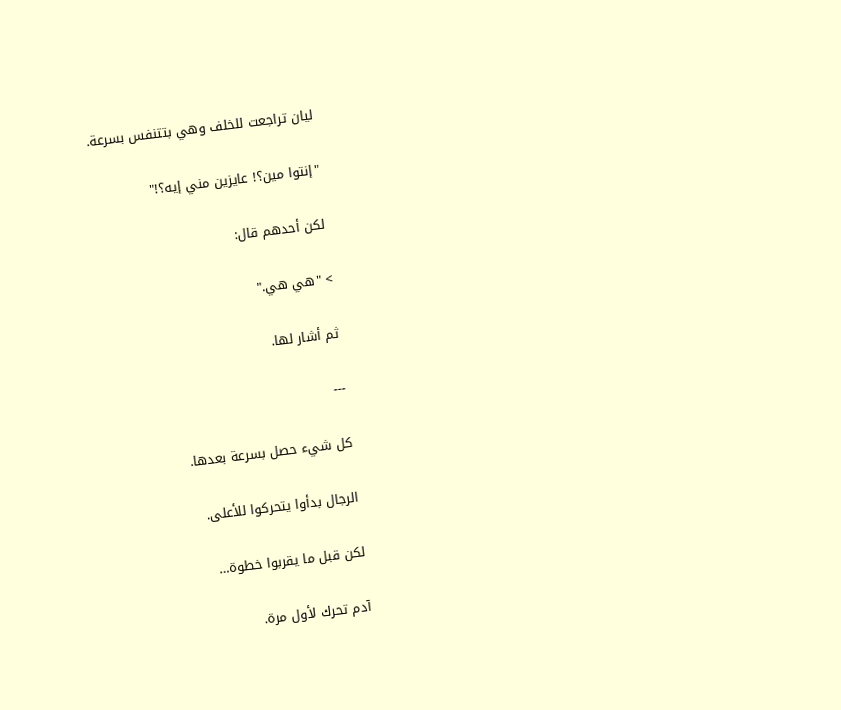ليان تراجعت للخلف وهي بتتنفس بسرعة.

"إنتوا مين؟! عايزين مني إيه؟!"

لكن أحدهم قال:

> "هي هي."

ثم أشار لها.

---

كل شيء حصل بسرعة بعدها.

الرجال بدأوا يتحركوا للأعلى.

لكن قبل ما يقربوا خطوة…

آدم تحرك لأول مرة.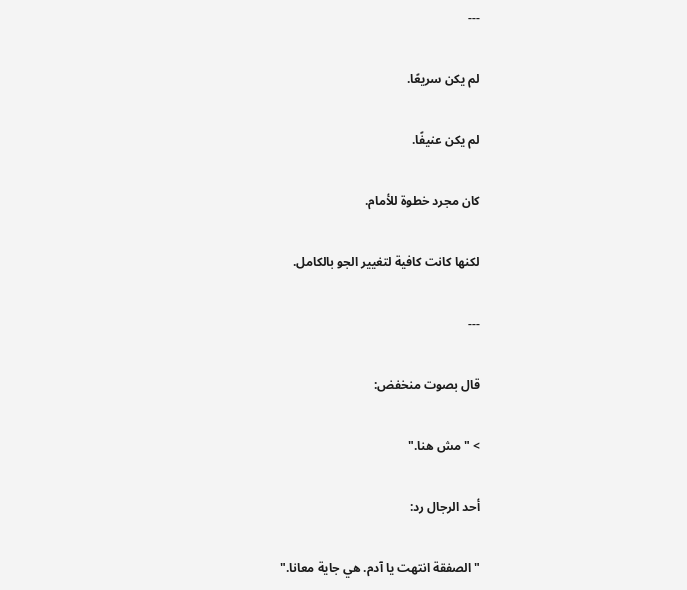---

لم يكن سريعًا.

لم يكن عنيفًا.

كان مجرد خطوة للأمام.

لكنها كانت كافية لتغيير الجو بالكامل.

---

قال بصوت منخفض:

> "مش هنا."

أحد الرجال رد:

"الصفقة انتهت يا آدم. هي جاية معانا."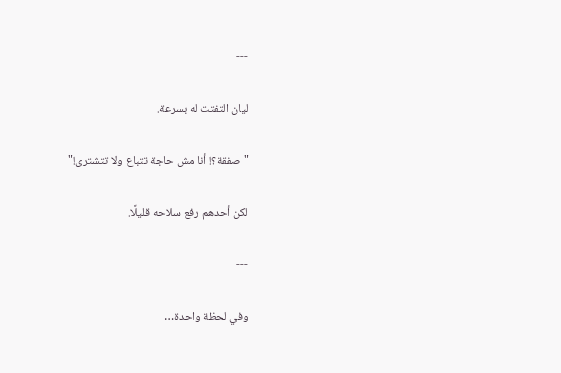---

ليان التفتت له بسرعة.

"صفقة؟! أنا مش حاجة تتباع ولا تتشترى!"

لكن أحدهم رفع سلاحه قليلًا.

---

وفي لحظة واحدة…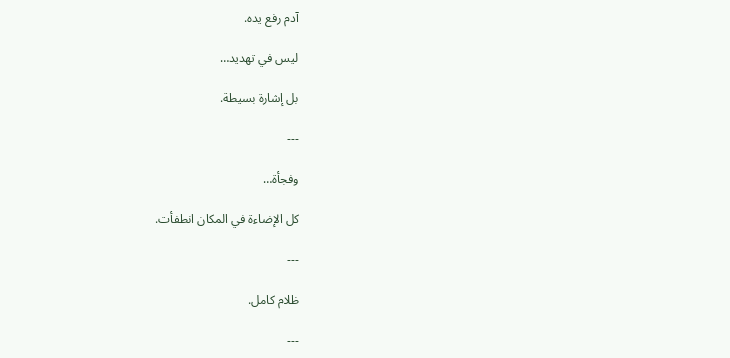آدم رفع يده.

ليس في تهديد…

بل إشارة بسيطة.

---

وفجأة…

كل الإضاءة في المكان انطفأت.

---

ظلام كامل.

---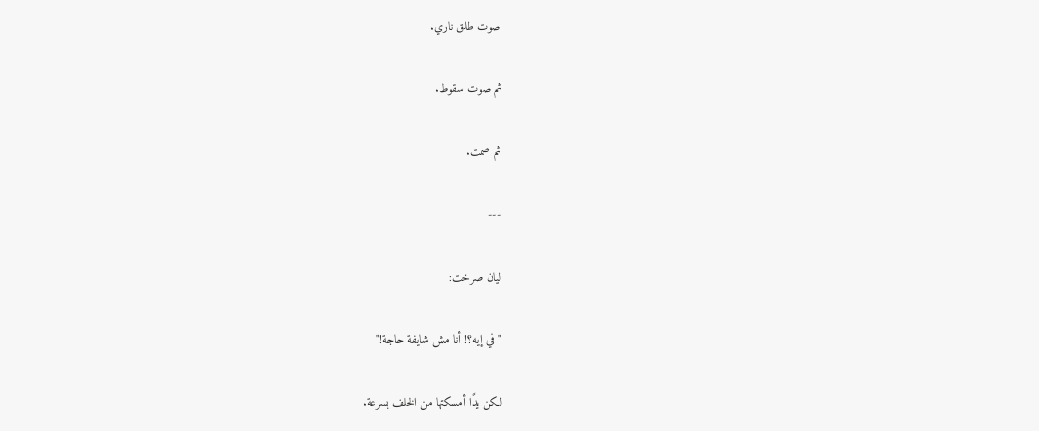صوت طلق ناري.

ثم صوت سقوط.

ثم صمت.

---

ليان صرخت:

"في إيه؟! أنا مش شايفة حاجة!"

لكن يدًا أمسكتها من الخلف بسرعة.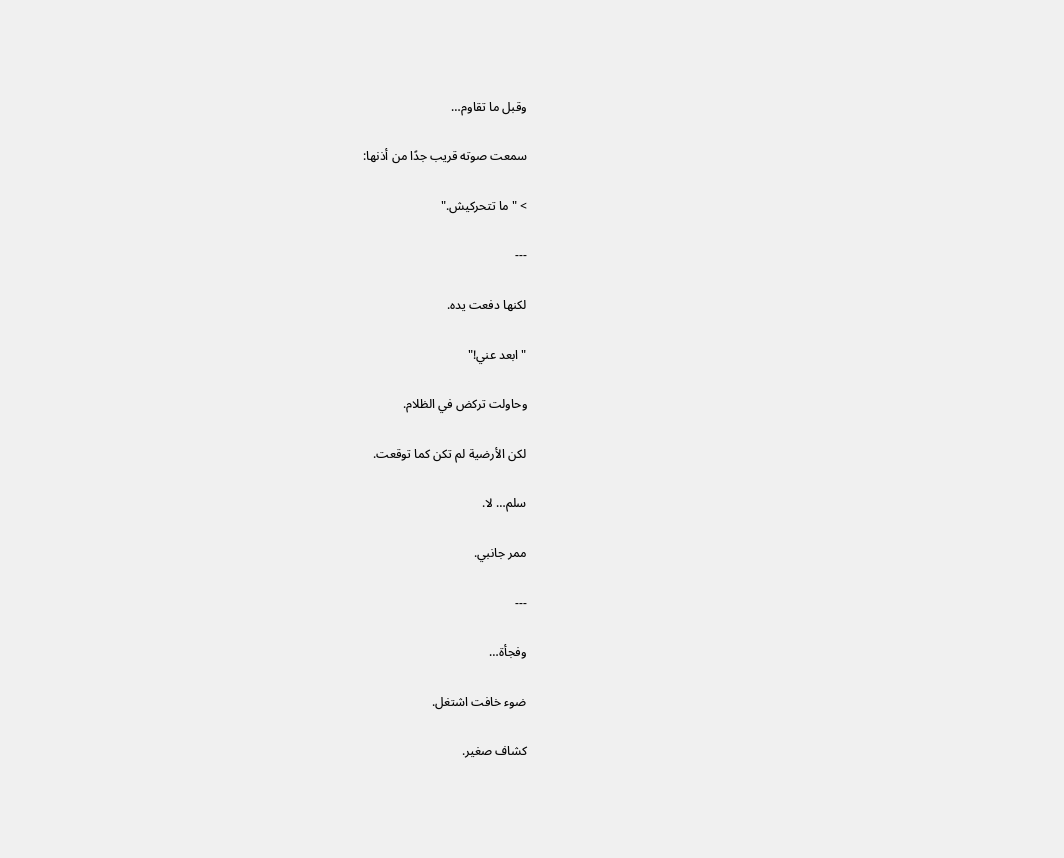وقبل ما تقاوم…

سمعت صوته قريب جدًا من أذنها:

> "ما تتحركيش."

---

لكنها دفعت يده.

"ابعد عني!"

وحاولت تركض في الظلام.

لكن الأرضية لم تكن كما توقعت.

سلم… لا.

ممر جانبي.

---

وفجأة…

ضوء خافت اشتغل.

كشاف صغير.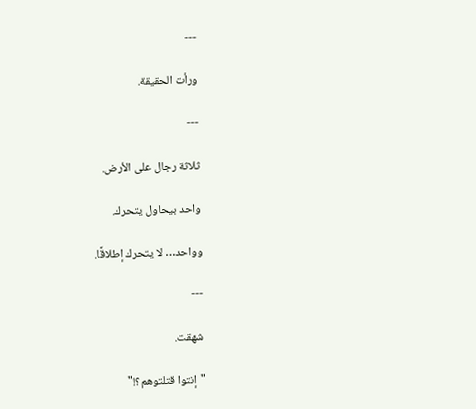---

ورأت الحقيقة.

---

ثلاثة رجال على الأرض.

واحد بيحاول يتحرك.

وواحد… لا يتحرك إطلاقًا.

---

شهقت.

"إنتوا قتلتوهم؟!"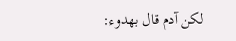لكن آدم قال بهدوء: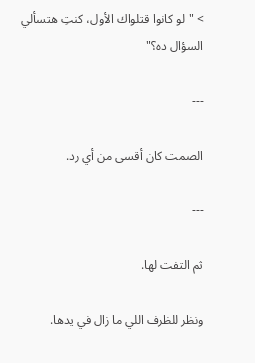> "لو كانوا قتلواك الأول، كنتِ هتسألي السؤال ده؟"

---

الصمت كان أقسى من أي رد.

---

ثم التفت لها.

ونظر للظرف اللي ما زال في يدها.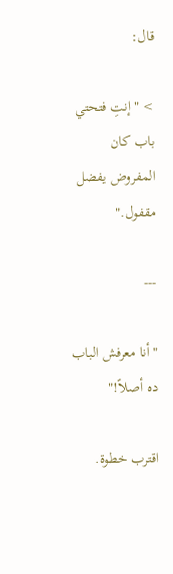قال:

> "إنتِ فتحتي باب كان المفروض يفضل مقفول."

---

"أنا معرفش الباب ده أصلاً!"

اقترب خطوة.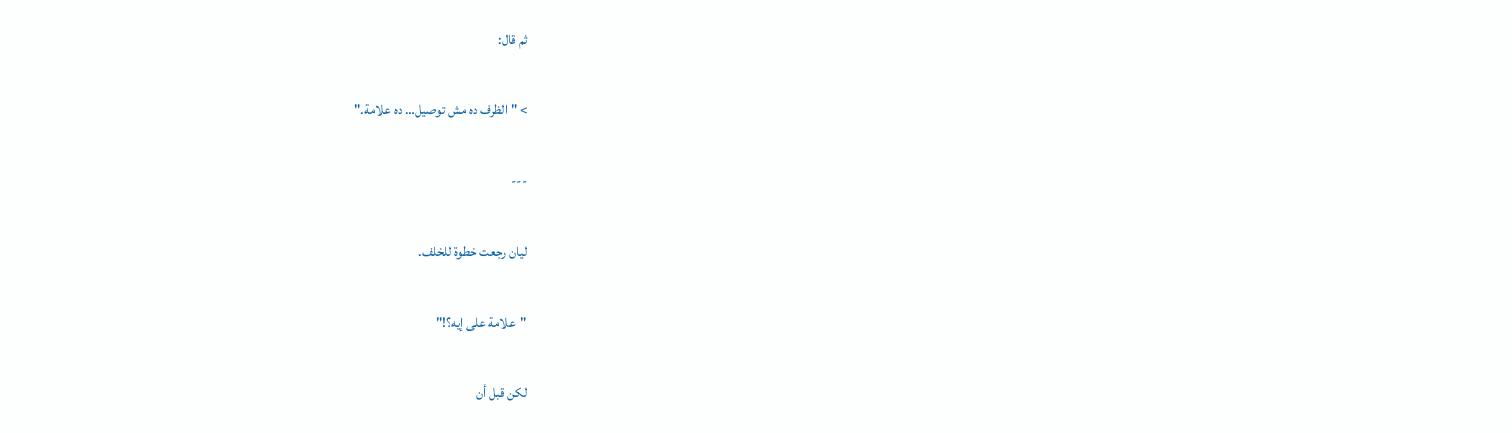ثم قال:

> "الظرف ده مش توصيل… ده علامة."

---

ليان رجعت خطوة للخلف.

"علامة على إيه؟!"

لكن قبل أن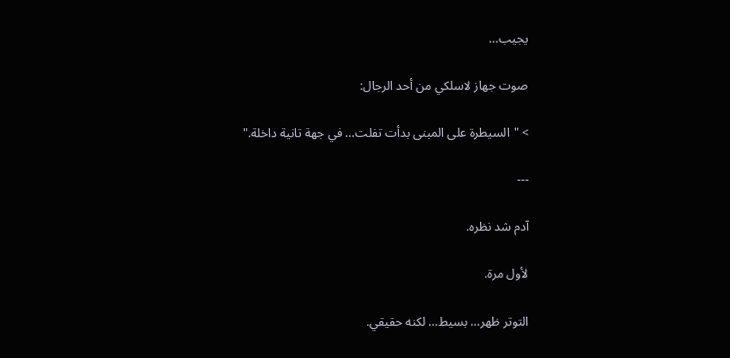يجيب…

صوت جهاز لاسلكي من أحد الرجال:

> "السيطرة على المبنى بدأت تفلت… في جهة تانية داخلة."

---

آدم شد نظره.

لأول مرة.

التوتر ظهر… بسيط… لكنه حقيقي.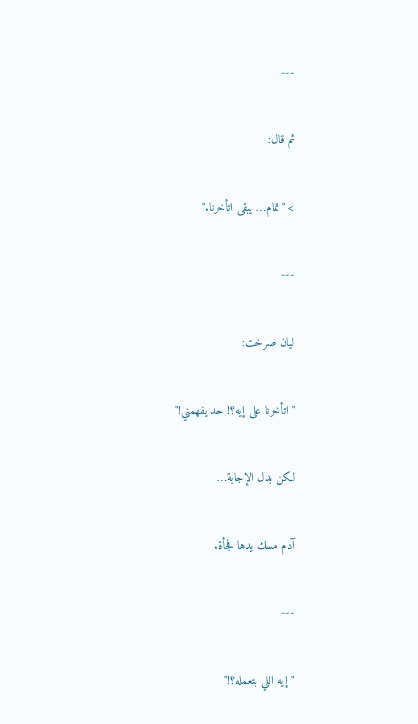---

ثم قال:

> "تمام… يبقى اتأخرنا."

---

ليان صرخت:

"اتأخرنا على إيه؟! حد يفهمني!"

لكن بدل الإجابة…

آدم مسك يدها فجأة.

---

"إيه اللي بتعمله؟!"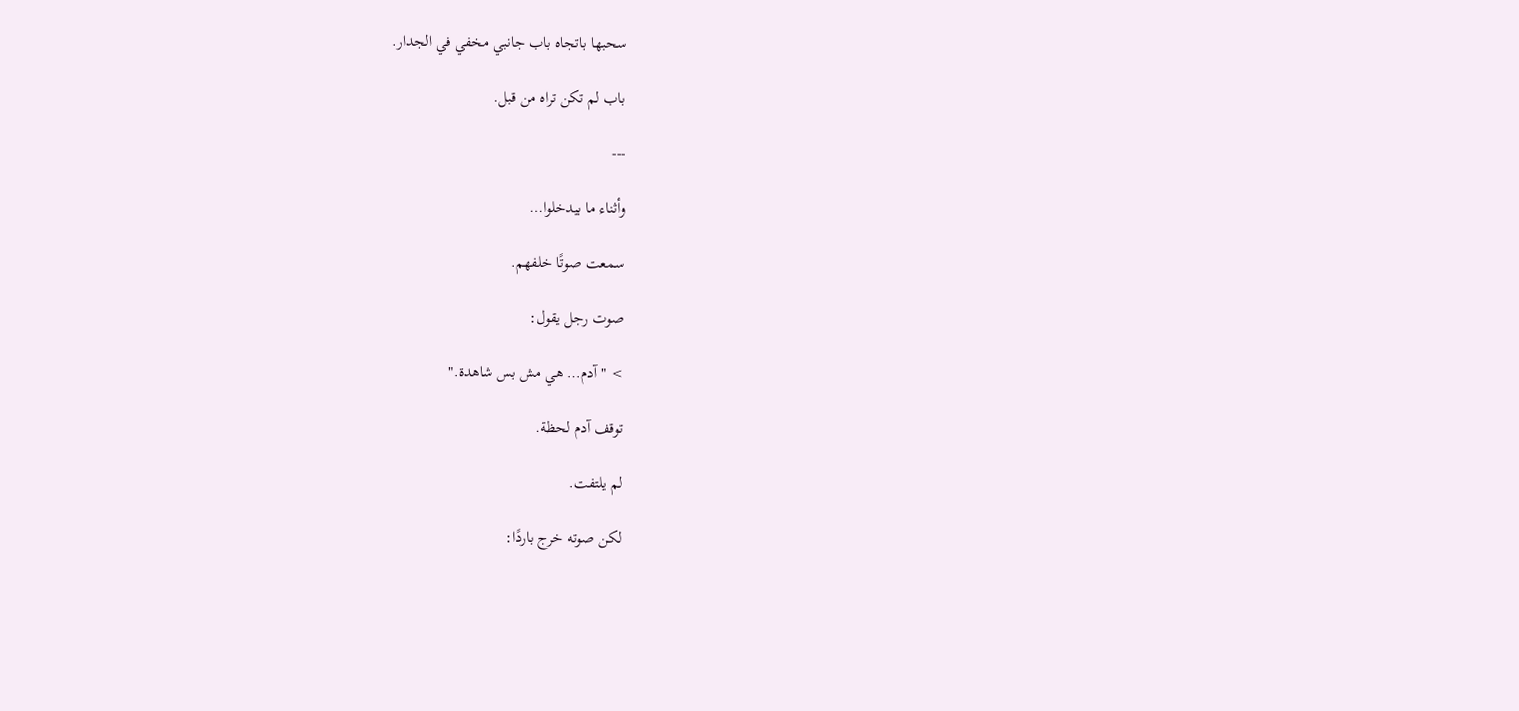سحبها باتجاه باب جانبي مخفي في الجدار.

باب لم تكن تراه من قبل.

---

وأثناء ما بيدخلوا…

سمعت صوتًا خلفهم.

صوت رجل يقول:

> "آدم… هي مش بس شاهدة."

توقف آدم لحظة.

لم يلتفت.

لكن صوته خرج باردًا: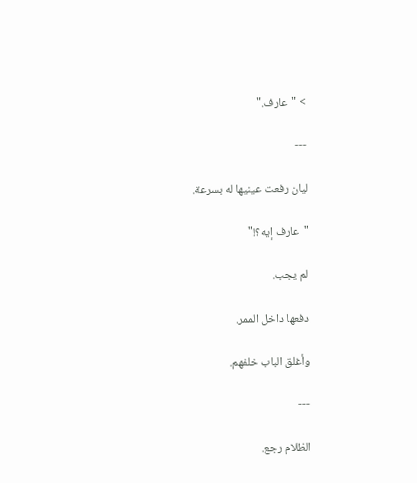> "عارف."

---

ليان رفعت عينيها له بسرعة.

"عارف إيه؟!"

لم يجب.

دفعها داخل الممر.

وأغلق الباب خلفهم.

---

الظلام رجع.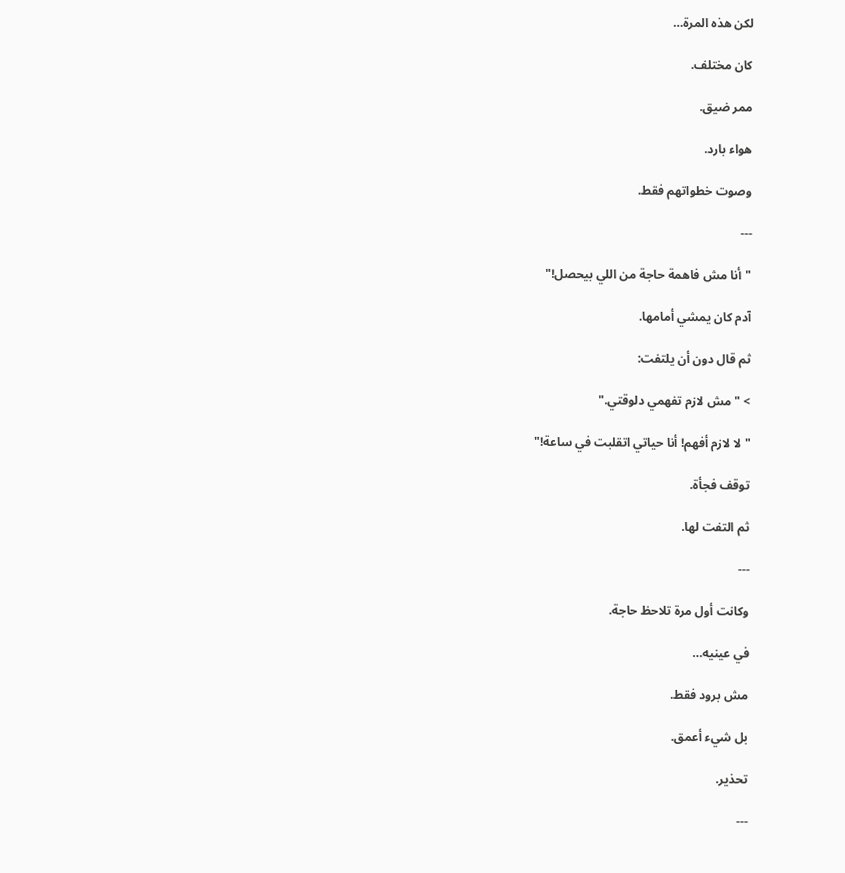لكن هذه المرة…

كان مختلف.

ممر ضيق.

هواء بارد.

وصوت خطواتهم فقط.

---

"أنا مش فاهمة حاجة من اللي بيحصل!"

آدم كان يمشي أمامها.

ثم قال دون أن يلتفت:

> "مش لازم تفهمي دلوقتي."

"لا لازم أفهم! أنا حياتي اتقلبت في ساعة!"

توقف فجأة.

ثم التفت لها.

---

وكانت أول مرة تلاحظ حاجة.

في عينيه…

مش برود فقط.

بل شيء أعمق.

تحذير.

---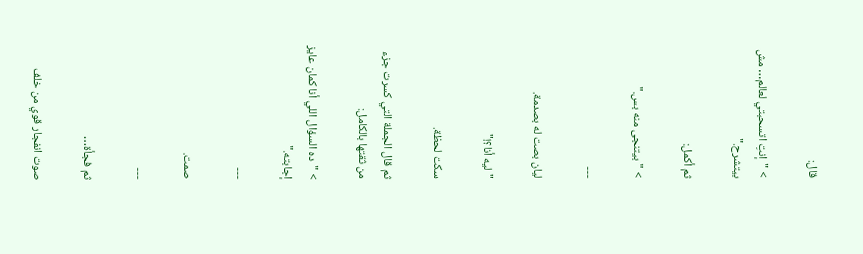قال:

> "إنتِ اتسحبتي لعالم… مش بيتشرح."

ثم أكمل:

> "بيتنجى منه بس."

---

ليان بصت له بصدمة.

"ليه أنا؟!"

سكت لحظة.

ثم قال الجملة التي كسرت جزء من ثقتها بالكامل:

> "ده السؤال اللي أنا كمان عايز إجابته."

---

صمت.

---

ثم فجأة…

صوت انفجار قوي من خلف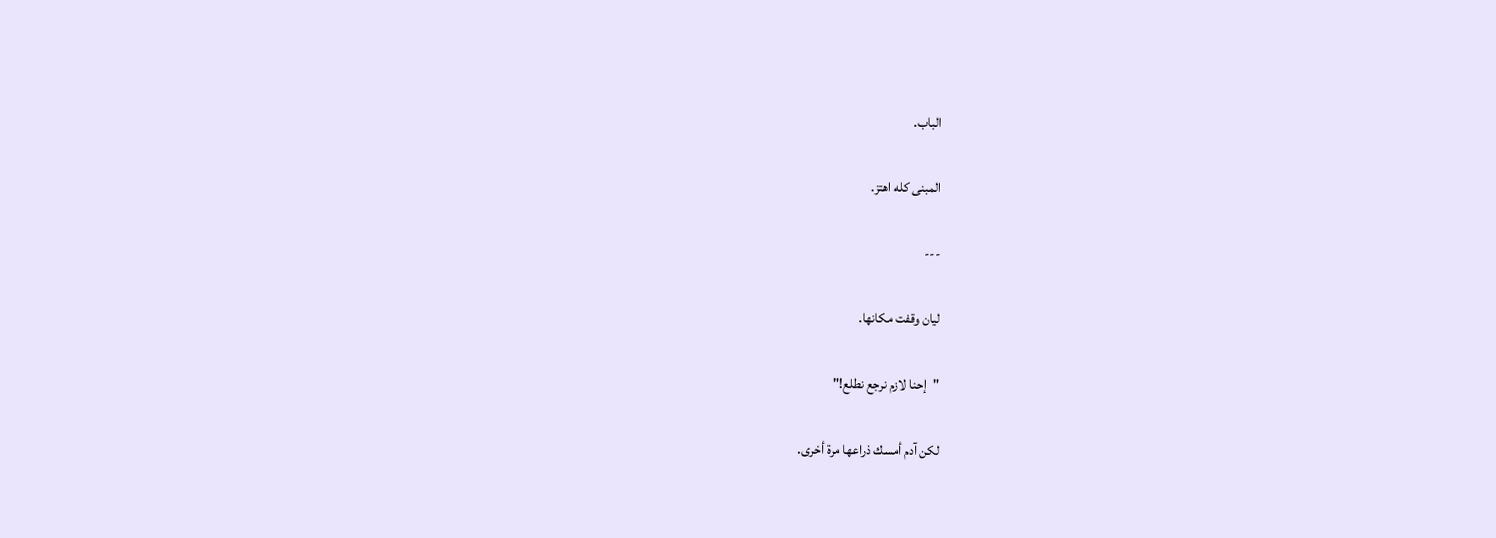الباب.

المبنى كله اهتز.

---

ليان وقفت مكانها.

"إحنا لازم نرجع نطلع!"

لكن آدم أمسك ذراعها مرة أخرى.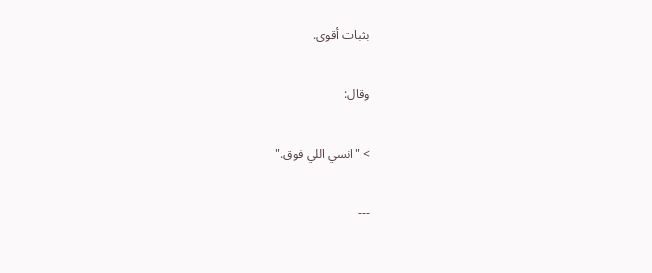بثبات أقوى.

وقال:

> "انسي اللي فوق."

---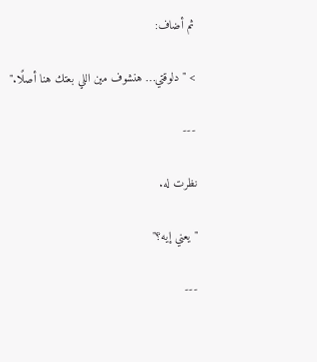ثم أضاف:

> "دلوقتي… هنشوف مين اللي بعتك هنا أصلًا."

---

نظرت له.

"يعني إيه؟"

---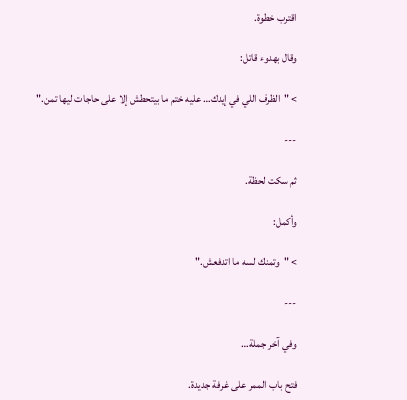اقترب خطوة.

وقال بهدوء قاتل:

> "الظرف اللي في إيدك… عليه ختم ما بيتحطش إلا على حاجات ليها تمن."

---

ثم سكت لحظة.

وأكمل:

> "وتمنك لسه ما اتدفعش."

---

وفي آخر جملة…

فتح باب الممر على غرفة جديدة.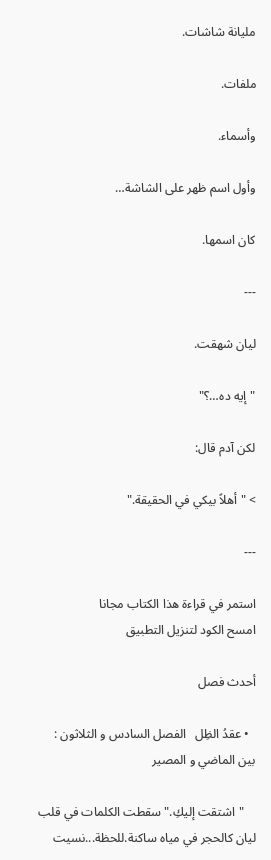مليانة شاشات.

ملفات.

وأسماء.

وأول اسم ظهر على الشاشة…

كان اسمها.

---

ليان شهقت.

"إيه ده…؟"

لكن آدم قال:

> "أهلاً بيكي في الحقيقة."

---

استمر في قراءة هذا الكتاب مجانا
امسح الكود لتنزيل التطبيق

أحدث فصل

  • عقدُ الظِل   الفصل السادس و الثلاثون : بين الماضي و المصير

    "اشتقت إليكِ."سقطت الكلمات في قلب ليان كالحجر في مياه ساكنة.للحظة...نسيت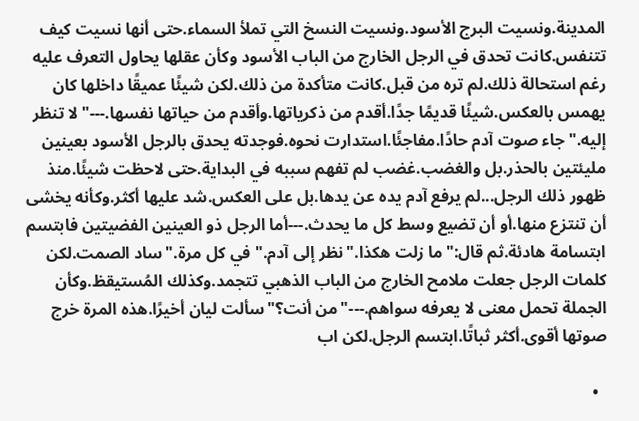المدينة.ونسيت البرج الأسود.ونسيت النسخ التي تملأ السماء.حتى أنها نسيت كيف تتنفس.كانت تحدق في الرجل الخارج من الباب الأسود وكأن عقلها يحاول التعرف عليه رغم استحالة ذلك.لم تره من قبل.كانت متأكدة من ذلك.لكن شيئًا عميقًا داخلها كان يهمس بالعكس.شيئًا قديمًا جدًا.أقدم من ذكرياتها.وأقدم من حياتها نفسها.---"لا تنظر إليه."جاء صوت آدم حادًا.مفاجئًا.استدارت نحوه.فوجدته يحدق بالرجل الأسود بعينين مليئتين بالحذر.بل والغضب.غضب لم تفهم سببه في البداية.حتى لاحظت شيئًا.منذ ظهور ذلك الرجل...لم يرفع آدم يده عن يدها.بل على العكس.شد عليها أكثر.وكأنه يخشى أن تنتزع منها.أو أن تضيع وسط كل ما يحدث.---أما الرجل ذو العينين الفضيتين فابتسم ابتسامة هادئة.ثم قال:"ما زلت هكذا."نظر إلى آدم."في كل مرة."ساد الصمت.لكن كلمات الرجل جعلت ملامح الخارج من الباب الذهبي تتجمد.وكذلك المُستيقظ.وكأن الجملة تحمل معنى لا يعرفه سواهم.---"من أنت؟"سألت ليان أخيرًا.هذه المرة خرج صوتها أقوى.أكثر ثباتًا.ابتسم الرجل.لكن اب

  •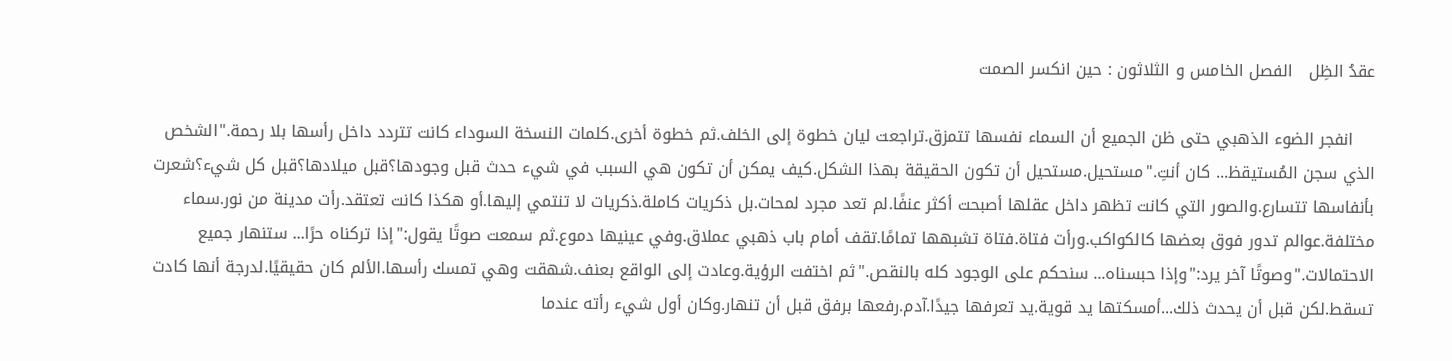عقدُ الظِل   الفصل الخامس و الثلاثون : حين انكسر الصمت

    انفجر الضوء الذهبي حتى ظن الجميع أن السماء نفسها تتمزق.تراجعت ليان خطوة إلى الخلف.ثم خطوة أخرى.كلمات النسخة السوداء كانت تتردد داخل رأسها بلا رحمة."الشخص الذي سجن المُستيقظ... كان أنتِ."مستحيل.مستحيل أن تكون الحقيقة بهذا الشكل.كيف يمكن أن تكون هي السبب في شيء حدث قبل وجودها؟قبل ميلادها؟قبل كل شيء؟شعرت بأنفاسها تتسارع.والصور التي كانت تظهر داخل عقلها أصبحت أكثر عنفًا.لم تعد مجرد لمحات.بل ذكريات كاملة.ذكريات لا تنتمي إليها.أو هكذا كانت تعتقد.رأت مدينة من نور.سماء مختلفة.عوالم تدور فوق بعضها كالكواكب.ورأت فتاة.فتاة تشبهها تمامًا.تقف أمام باب ذهبي عملاق.وفي عينيها دموع.ثم سمعت صوتًا يقول:"إذا تركناه حرًا... ستنهار جميع الاحتمالات."وصوتًا آخر يرد:"وإذا حبسناه... سنحكم على الوجود كله بالنقص."ثم اختفت الرؤية.وعادت إلى الواقع بعنف.شهقت وهي تمسك رأسها.الألم كان حقيقيًا.لدرجة أنها كادت تسقط.لكن قبل أن يحدث ذلك...أمسكتها يد قوية.يد تعرفها جيدًا.آدم.رفعها برفق قبل أن تنهار.وكان أول شيء رأته عندما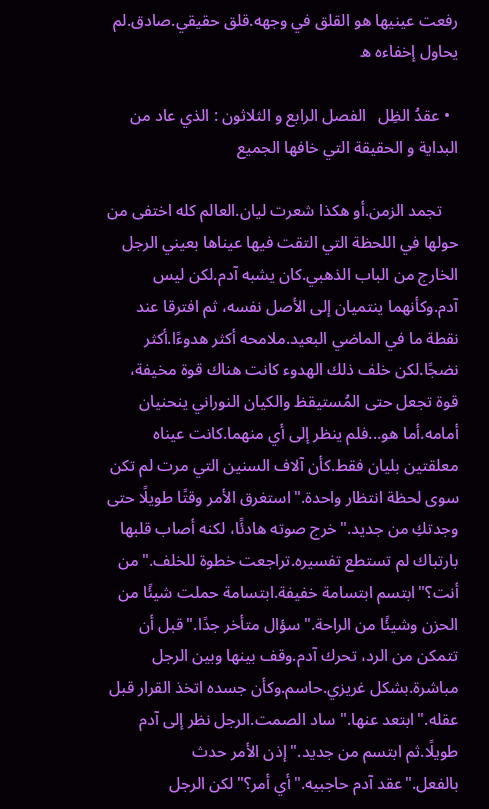رفعت عينيها هو القلق في وجهه.قلق حقيقي.صادق.لم يحاول إخفاءه ه

  • عقدُ الظِل   الفصل الرابع و الثلاثون : الذي عاد من البداية و الحقيقة التي خافها الجميع

    تجمد الزمن.أو هكذا شعرت ليان.العالم كله اختفى من حولها في اللحظة التي التقت فيها عيناها بعيني الرجل الخارج من الباب الذهبي.كان يشبه آدم.لكن ليس آدم.وكأنهما ينتميان إلى الأصل نفسه، ثم افترقا عند نقطة ما في الماضي البعيد.ملامحه أكثر هدوءًا.أكثر نضجًا.لكن خلف ذلك الهدوء كانت هناك قوة مخيفة، قوة تجعل حتى المُستيقظ والكيان النوراني ينحنيان أمامه.أما هو...فلم ينظر إلى أي منهما.كانت عيناه معلقتين بليان فقط.كأن آلاف السنين التي مرت لم تكن سوى لحظة انتظار واحدة."استغرق الأمر وقتًا طويلًا حتى وجدتكِ من جديد."خرج صوته هادئًا، لكنه أصاب قلبها بارتباك لم تستطع تفسيره.تراجعت خطوة للخلف."من أنت؟"ابتسم ابتسامة خفيفة.ابتسامة حملت شيئًا من الحزن وشيئًا من الراحة."سؤال متأخر جدًا."قبل أن تتمكن من الرد، تحرك آدم.وقف بينها وبين الرجل مباشرة.بشكل غريزي.حاسم.وكأن جسده اتخذ القرار قبل عقله."ابتعد عنها."ساد الصمت.الرجل نظر إلى آدم طويلًا.ثم ابتسم من جديد."إذن الأمر حدث بالفعل."عقد آدم حاجبيه."أي أمر؟"لكن الرجل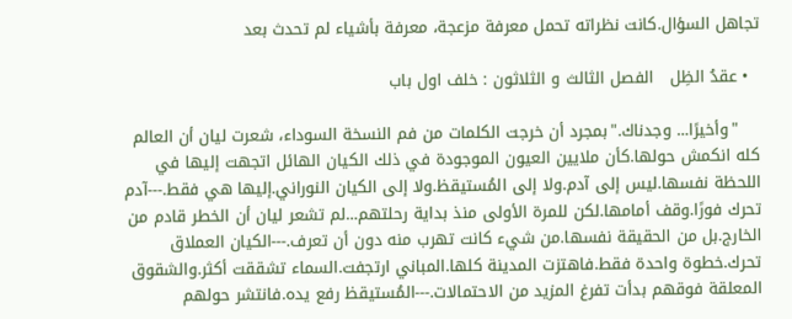تجاهل السؤال.كانت نظراته تحمل معرفة مزعجة، معرفة بأشياء لم تحدث بعد

  • عقدُ الظِل   الفصل الثالث و الثلاثون : خلف اول باب

    "وأخيرًا... وجدناك."بمجرد أن خرجت الكلمات من فم النسخة السوداء، شعرت ليان أن العالم كله انكمش حولها.كأن ملايين العيون الموجودة في ذلك الكيان الهائل اتجهت إليها في اللحظة نفسها.ليس إلى آدم.ولا إلى المُستيقظ.ولا إلى الكيان النوراني.إليها هي فقط.---آدم تحرك فورًا.وقف أمامها.لكن للمرة الأولى منذ بداية رحلتهم...لم تشعر ليان أن الخطر قادم من الخارج.بل من الحقيقة نفسها.من شيء كانت تهرب منه دون أن تعرف.---الكيان العملاق تحرك.خطوة واحدة فقط.فاهتزت المدينة كلها.المباني ارتجفت.السماء تشققت أكثر.والشقوق المعلقة فوقهم بدأت تفرغ المزيد من الاحتمالات.---المُستيقظ رفع يده.فانتشر حولهم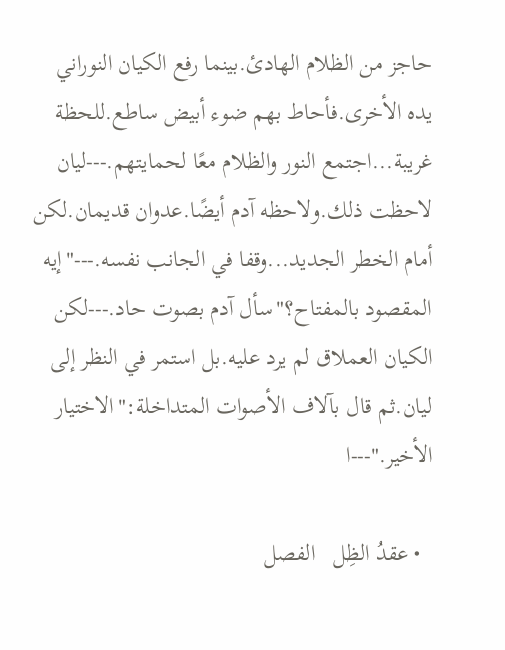حاجز من الظلام الهادئ.بينما رفع الكيان النوراني يده الأخرى.فأحاط بهم ضوء أبيض ساطع.للحظة غريبة...اجتمع النور والظلام معًا لحمايتهم.---ليان لاحظت ذلك.ولاحظه آدم أيضًا.عدوان قديمان.لكن أمام الخطر الجديد...وقفا في الجانب نفسه.---"إيه المقصود بالمفتاح؟"سأل آدم بصوت حاد.---لكن الكيان العملاق لم يرد عليه.بل استمر في النظر إلى ليان.ثم قال بآلاف الأصوات المتداخلة:"الاختيار الأخير."---ا

  • عقدُ الظِل   الفصل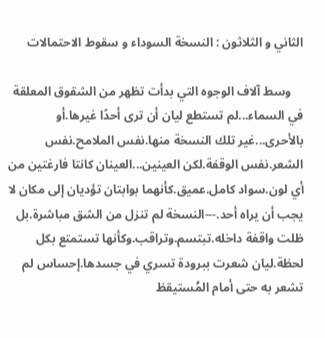الثاني و الثلاثون : النسخة السوداء و سقوط الاحتمالات

    وسط آلاف الوجوه التي بدأت تظهر من الشقوق المعلقة في السماء...لم تستطع ليان أن ترى أحدًا غيرها.أو بالأحرى...غير تلك النسخة منها.نفس الملامح.نفس الشعر.نفس الوقفة.لكن العينين...العينان كانتا فارغتين من أي لون.سواد كامل.عميق.كأنهما بوابتان تؤديان إلى مكان لا يجب أن يراه أحد.---النسخة لم تنزل من الشق مباشرة.بل ظلت واقفة داخله.تبتسم.وتراقب.وكأنها تستمتع بكل لحظة.ليان شعرت ببرودة تسري في جسدها.إحساس لم تشعر به حتى أمام المُستيقظ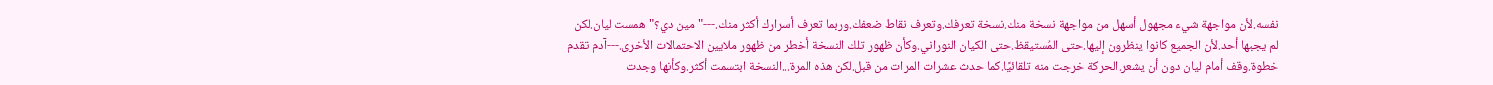نفسه.لأن مواجهة شيء مجهول أسهل من مواجهة نسخة منك.نسخة تعرفك.وتعرف نقاط ضعفك.وربما تعرف أسرارك أكثر منك.---"مين دي؟"همست ليان.لكن لم يجبها أحد.لأن الجميع كانوا ينظرون إليها.حتى المُستيقظ.حتى الكيان النوراني.وكأن ظهور تلك النسخة أخطر من ظهور ملايين الاحتمالات الأخرى.---آدم تقدم خطوة.وقف أمام ليان دون أن يشعر.الحركة خرجت منه تلقائيًا.كما حدث عشرات المرات من قبل.لكن هذه المرة...النسخة ابتسمت أكثر.وكأنها وجدت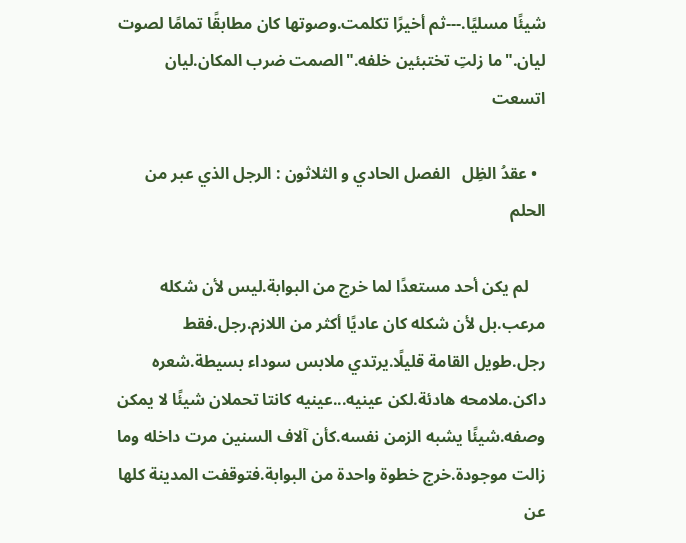شيئًا مسليًا.---ثم أخيرًا تكلمت.وصوتها كان مطابقًا تمامًا لصوت ليان."ما زلتِ تختبئين خلفه."الصمت ضرب المكان.ليان اتسعت

  • عقدُ الظِل   الفصل الحادي و الثلاثون : الرجل الذي عبر من الحلم

    لم يكن أحد مستعدًا لما خرج من البوابة.ليس لأن شكله مرعب.بل لأن شكله كان عاديًا أكثر من اللازم.رجل.فقط رجل.طويل القامة قليلًا.يرتدي ملابس سوداء بسيطة.شعره داكن.ملامحه هادئة.لكن عينيه...عينيه كانتا تحملان شيئًا لا يمكن وصفه.شيئًا يشبه الزمن نفسه.كأن آلاف السنين مرت داخله وما زالت موجودة.خرج خطوة واحدة من البوابة.فتوقفت المدينة كلها عن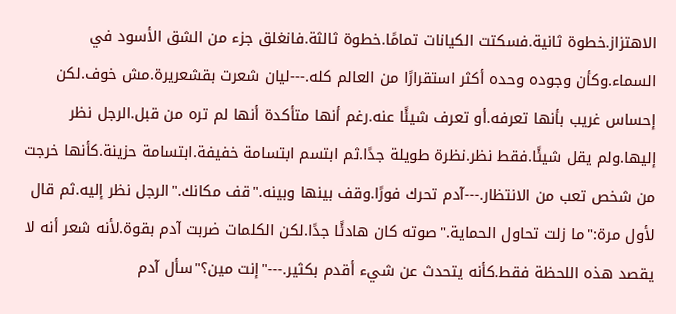الاهتزاز.خطوة ثانية.فسكتت الكيانات تمامًا.خطوة ثالثة.فانغلق جزء من الشق الأسود في السماء.وكأن وجوده وحده أكثر استقرارًا من العالم كله.---ليان شعرت بقشعريرة.مش خوف.لكن إحساس غريب بأنها تعرفه.أو تعرف شيئًا عنه.رغم أنها متأكدة أنها لم تره من قبل.الرجل نظر إليها.ولم يقل شيئًا.فقط نظر.نظرة طويلة جدًا.ثم ابتسم ابتسامة خفيفة.ابتسامة حزينة.كأنها خرجت من شخص تعب من الانتظار.---آدم تحرك فورًا.وقف بينها وبينه."قف مكانك."الرجل نظر إليه.ثم قال لأول مرة:"ما زلت تحاول الحماية."صوته كان هادئًا جدًا.لكن الكلمات ضربت آدم بقوة.لأنه شعر أنه لا يقصد هذه اللحظة فقط.كأنه يتحدث عن شيء أقدم بكثير.---"إنت مين؟"سأل آدم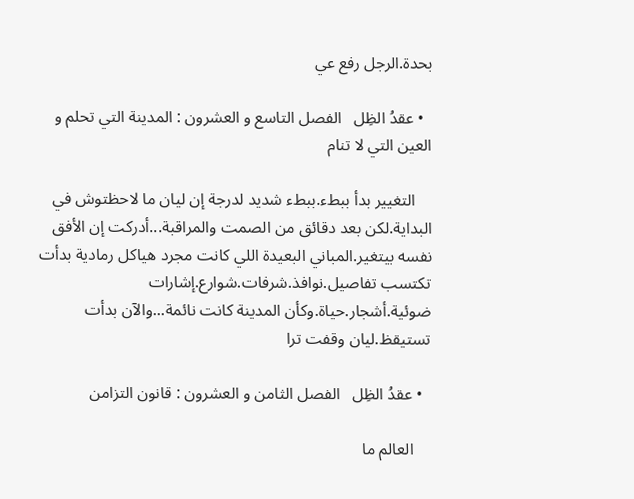بحدة.الرجل رفع عي

  • عقدُ الظِل   الفصل التاسع و العشرون : المدينة التي تحلم و العين التي لا تنام

    التغيير بدأ ببطء.ببطء شديد لدرجة إن ليان ما لاحظتوش في البداية.لكن بعد دقائق من الصمت والمراقبة...أدركت إن الأفق نفسه بيتغير.المباني البعيدة اللي كانت مجرد هياكل رمادية بدأت تكتسب تفاصيل.نوافذ.شرفات.شوارع.إشارات ضوئية.أشجار.حياة.وكأن المدينة كانت نائمة...والآن بدأت تستيقظ.ليان وقفت ترا

  • عقدُ الظِل   الفصل الثامن و العشرون : قانون التزامن

    العالم ما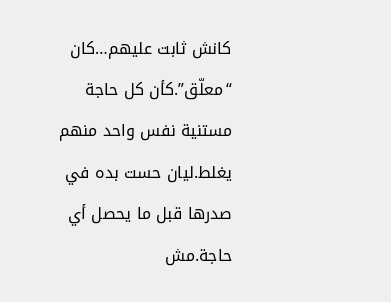كانش ثابت عليهم…كان “معلّق”.كأن كل حاجة مستنية نفس واحد منهم يغلط.ليان حست بده في صدرها قبل ما يحصل أي حاجة.مش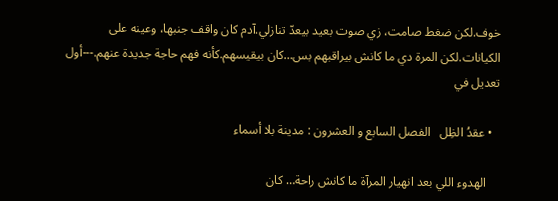خوف.لكن ضغط صامت، زي صوت بعيد بيعدّ تنازلي.آدم كان واقف جنبها، وعينه على الكيانات.لكن المرة دي ما كانش بيراقبهم بس…كان بيقيسهم.كأنه فهم حاجة جديدة عنهم.---أول تعديل في

  • عقدُ الظِل   الفصل السابع و العشرون : مدينة بلا أسماء

    الهدوء اللي بعد انهيار المرآة ما كانش راحة… كان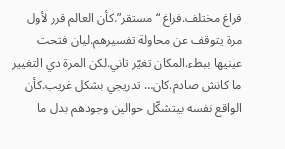فراغ مختلف.فراغ “مستقر”.كأن العالم قرر لأول مرة يتوقف عن محاولة تفسيرهم.ليان فتحت عينيها ببطء.المكان تغيّر تاني.لكن المرة دي التغيير ما كانش صادم.كان… تدريجي بشكل غريب.كأن الواقع نفسه بيتشكّل حوالين وجودهم بدل ما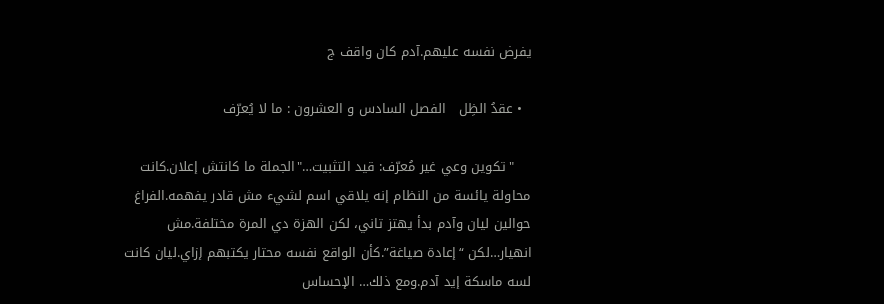يفرض نفسه عليهم.آدم كان واقف ج

  • عقدُ الظِل   الفصل السادس و العشرون : ما لا يُعرّف

    "تكوين وعي غير مُعرّف: قيد التثبيت…"الجملة ما كانتش إعلان.كانت محاولة يائسة من النظام إنه يلاقي اسم لشيء مش قادر يفهمه.الفراغ حوالين ليان وآدم بدأ يهتز تاني، لكن الهزة دي المرة مختلفة.مش انهيار…لكن “إعادة صياغة”.كأن الواقع نفسه محتار يكتبهم إزاي.ليان كانت لسه ماسكة إيد آدم.ومع ذلك… الإحساس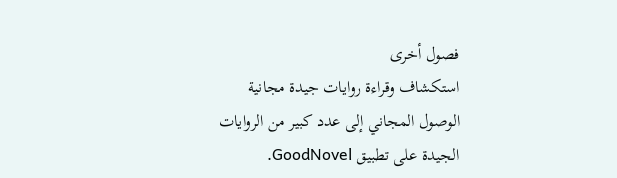فصول أخرى
استكشاف وقراءة روايات جيدة مجانية
الوصول المجاني إلى عدد كبير من الروايات الجيدة على تطبيق GoodNovel.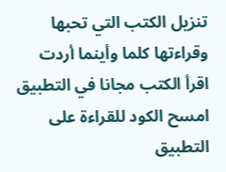تنزيل الكتب التي تحبها وقراءتها كلما وأينما أردت
اقرأ الكتب مجانا في التطبيق
امسح الكود للقراءة على التطبيق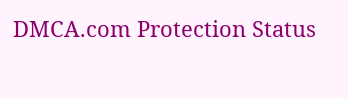DMCA.com Protection Status